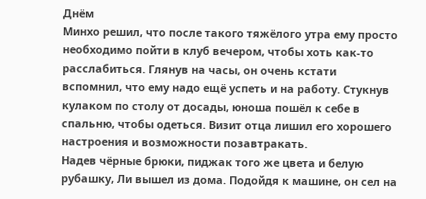Днём
Минхо решил, что после такого тяжёлого утра ему просто необходимо пойти в клуб вечером, чтобы хоть как-то расслабиться. Глянув на часы, он очень кстати вспомнил, что ему надо ещё успеть и на работу. Стукнув кулаком по столу от досады, юноша пошёл к себе в спальню, чтобы одеться. Визит отца лишил его хорошего настроения и возможности позавтракать.
Надев чёрные брюки, пиджак того же цвета и белую рубашку, Ли вышел из дома. Подойдя к машине, он сел на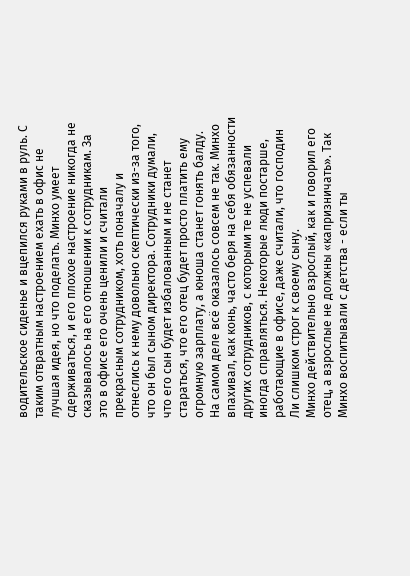водительское сиденье и вцепился руками в руль. С таким отвратным настроением ехать в офис не лучшая идея, но что поделать. Минхо умеет сдерживаться, и его плохое настроение никогда не сказывалось на его отношении к сотрудникам. За это в офисе его очень ценили и считали прекрасным сотрудником, хоть поначалу и отнеслись к нему довольно скептически из-за того, что он был сыном директора. Сотрудники думали, что его сын будет избалованным и не станет стараться, что его отец будет просто платить ему огромную зарплату, а юноша станет гонять балду. На самом деле всё оказалось совсем не так. Минхо впахивал, как конь, часто беря на себя обязанности других сотрудников, с которыми те не успевали иногда справляться. Некоторые люди постарше, работающие в офисе, даже считали, что господин Ли слишком строг к своему сыну.
Минхо действительно взрослый, как и говорил его отец, а взрослые не должны «капризничать». Так Минхо воспитывали с детства - если ты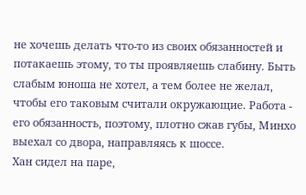не хочешь делать что-то из своих обязанностей и потакаешь этому, то ты проявляешь слабину. Быть слабым юноша не хотел, а тем более не желал, чтобы его таковым считали окружающие. Работа - его обязанность, поэтому, плотно сжав губы, Минхо выехал со двора, направляясь к шоссе.
Хан сидел на паре,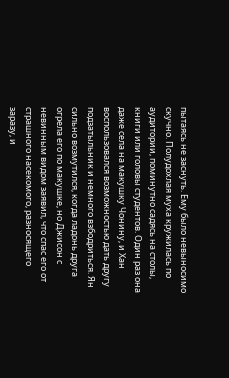пытаясь не заснуть. Ему было невыносимо скучно. Полудохлая муха кружилась по аудитории, поминутно садясь на столы, книги или головы студентов. Один раз она даже села на макушку Чонину, и Хан воспользовался возможностью дать другу подзатыльник и немного взбодриться. Ян сильно возмутился, когда ладонь друга огрела его по макушке, но Джисон с невинным видом заявил, что спас его от страшного насекомого, разносящего заразу, и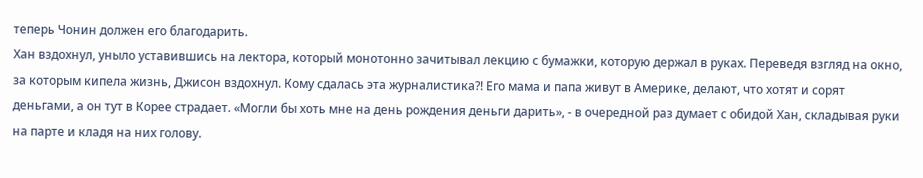теперь Чонин должен его благодарить.
Хан вздохнул, уныло уставившись на лектора, который монотонно зачитывал лекцию с бумажки, которую держал в руках. Переведя взгляд на окно, за которым кипела жизнь, Джисон вздохнул. Кому сдалась эта журналистика?! Его мама и папа живут в Америке, делают, что хотят и сорят деньгами, а он тут в Корее страдает. «Могли бы хоть мне на день рождения деньги дарить», - в очередной раз думает с обидой Хан, складывая руки на парте и кладя на них голову.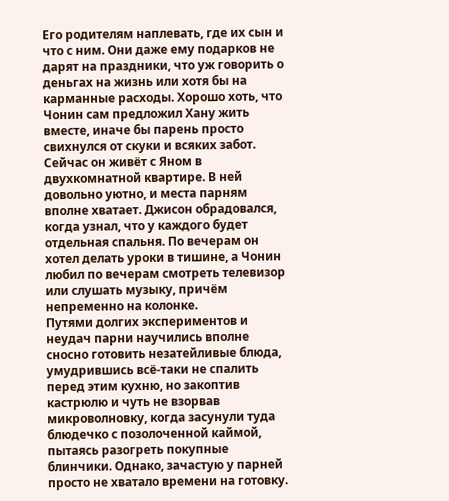Его родителям наплевать, где их сын и что с ним. Они даже ему подарков не дарят на праздники, что уж говорить о деньгах на жизнь или хотя бы на карманные расходы. Хорошо хоть, что Чонин сам предложил Хану жить вместе, иначе бы парень просто свихнулся от скуки и всяких забот. Сейчас он живёт с Яном в двухкомнатной квартире. В ней довольно уютно, и места парням вполне хватает. Джисон обрадовался, когда узнал, что у каждого будет отдельная спальня. По вечерам он хотел делать уроки в тишине, а Чонин любил по вечерам смотреть телевизор или слушать музыку, причём непременно на колонке.
Путями долгих экспериментов и неудач парни научились вполне сносно готовить незатейливые блюда, умудрившись всё-таки не спалить перед этим кухню, но закоптив кастрюлю и чуть не взорвав микроволновку, когда засунули туда блюдечко с позолоченной каймой, пытаясь разогреть покупные блинчики. Однако, зачастую у парней просто не хватало времени на готовку.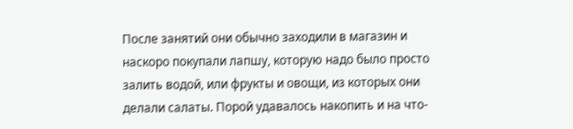После занятий они обычно заходили в магазин и наскоро покупали лапшу, которую надо было просто залить водой, или фрукты и овощи, из которых они делали салаты. Порой удавалось накопить и на что-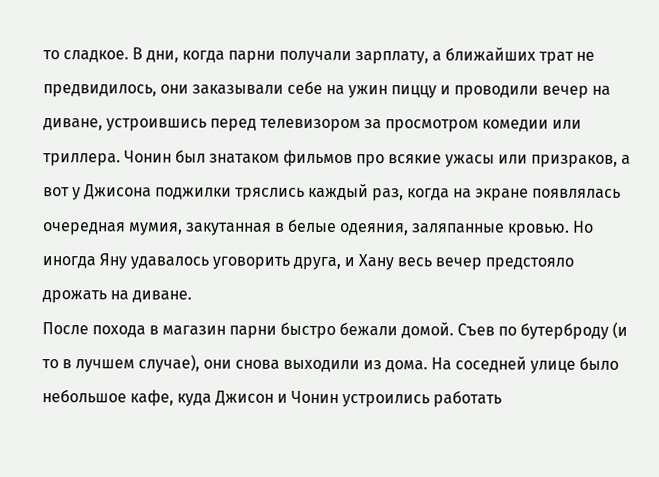то сладкое. В дни, когда парни получали зарплату, а ближайших трат не предвидилось, они заказывали себе на ужин пиццу и проводили вечер на диване, устроившись перед телевизором за просмотром комедии или триллера. Чонин был знатаком фильмов про всякие ужасы или призраков, а вот у Джисона поджилки тряслись каждый раз, когда на экране появлялась очередная мумия, закутанная в белые одеяния, заляпанные кровью. Но иногда Яну удавалось уговорить друга, и Хану весь вечер предстояло дрожать на диване.
После похода в магазин парни быстро бежали домой. Съев по бутерброду (и то в лучшем случае), они снова выходили из дома. На соседней улице было небольшое кафе, куда Джисон и Чонин устроились работать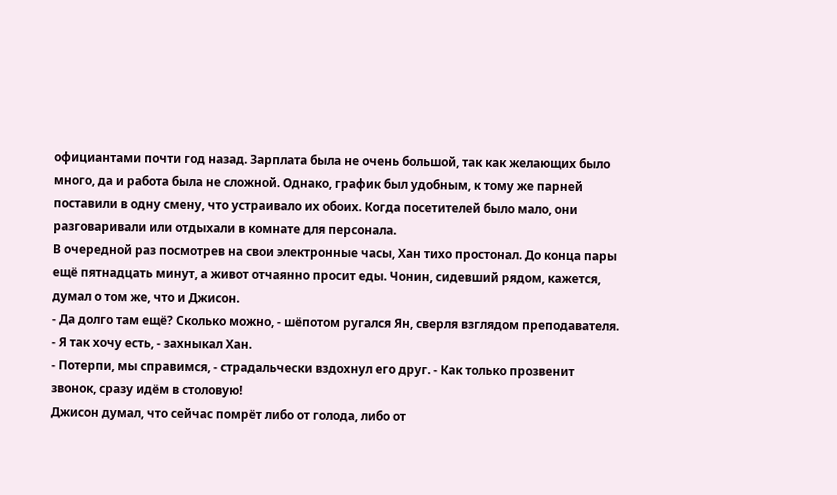официантами почти год назад. Зарплата была не очень большой, так как желающих было много, да и работа была не сложной. Однако, график был удобным, к тому же парней поставили в одну смену, что устраивало их обоих. Когда посетителей было мало, они разговаривали или отдыхали в комнате для персонала.
В очередной раз посмотрев на свои электронные часы, Хан тихо простонал. До конца пары ещё пятнадцать минут, а живот отчаянно просит еды. Чонин, сидевший рядом, кажется, думал о том же, что и Джисон.
- Да долго там ещё? Сколько можно, - шёпотом ругался Ян, сверля взглядом преподавателя.
- Я так хочу есть, - захныкал Хан.
- Потерпи, мы справимся, - страдальчески вздохнул его друг. - Как только прозвенит звонок, сразу идём в столовую!
Джисон думал, что сейчас помрёт либо от голода, либо от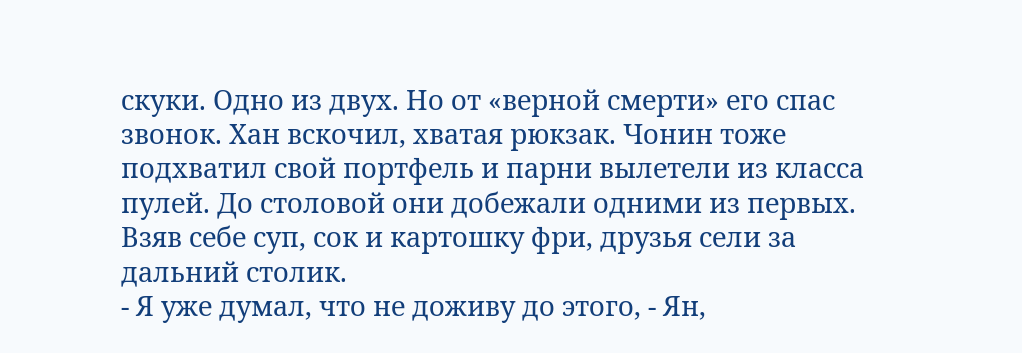скуки. Одно из двух. Но от «верной смерти» его спас звонок. Хан вскочил, хватая рюкзак. Чонин тоже подхватил свой портфель и парни вылетели из класса пулей. До столовой они добежали одними из первых. Взяв себе суп, сок и картошку фри, друзья сели за дальний столик.
- Я уже думал, что не доживу до этого, - Ян,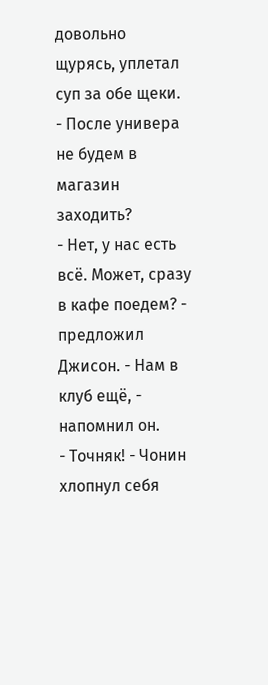довольно щурясь, уплетал суп за обе щеки. - После универа не будем в магазин заходить?
- Нет, у нас есть всё. Может, сразу в кафе поедем? - предложил Джисон. - Нам в клуб ещё, - напомнил он.
- Точняк! - Чонин хлопнул себя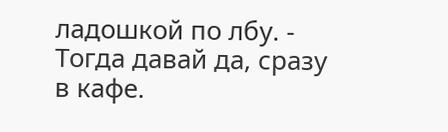ладошкой по лбу. - Тогда давай да, сразу в кафе.